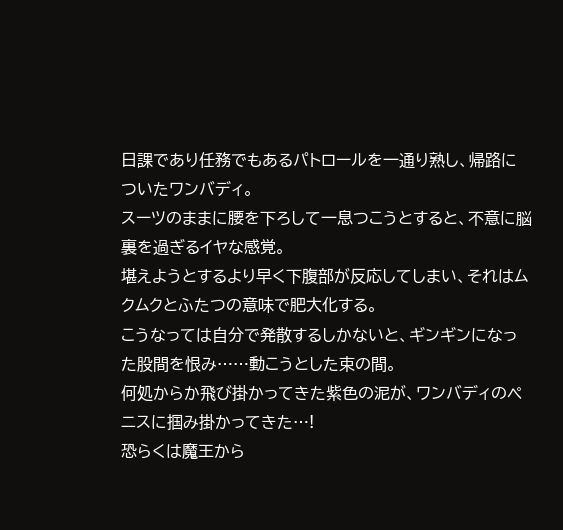日課であり任務でもあるパトロールを一通り熟し、帰路についたワンバディ。
スーツのままに腰を下ろして一息つこうとすると、不意に脳裏を過ぎるイヤな感覚。
堪えようとするより早く下腹部が反応してしまい、それはムクムクとふたつの意味で肥大化する。
こうなっては自分で発散するしかないと、ギンギンになった股間を恨み……動こうとした束の間。
何処からか飛び掛かってきた紫色の泥が、ワンバディのペニスに掴み掛かってきた…!
恐らくは魔王から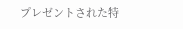プレゼントされた特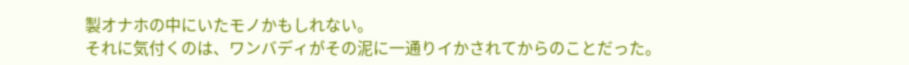製オナホの中にいたモノかもしれない。
それに気付くのは、ワンバディがその泥に一通りイかされてからのことだった。